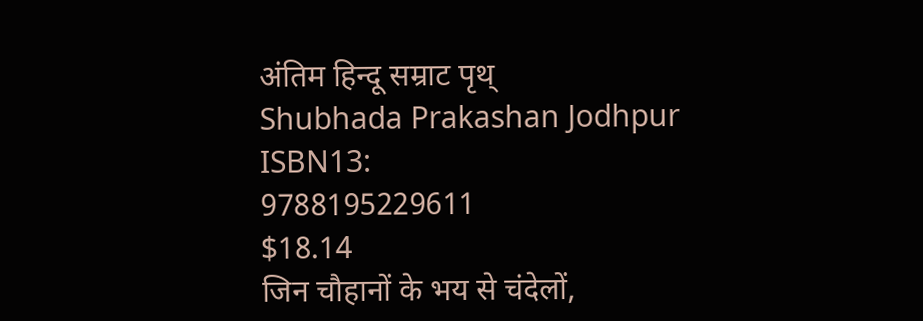अंतिम हिन्दू सम्राट पृथ्
Shubhada Prakashan Jodhpur
ISBN13:
9788195229611
$18.14
जिन चौहानों के भय से चंदेलों,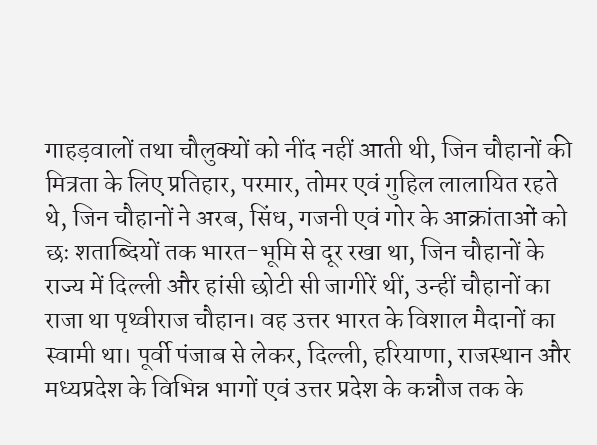गाहड़वालों तथा चौलुक्यों को नींद नहीं आती थी, जिन चौहानों की मित्रता के लिए प्रतिहार, परमार, तोमर एवं गुहिल लालायित रहते थे, जिन चौहानों ने अरब, सिंध, गजनी एवं गोर के आक्रांताओं को छः शताब्दियों तक भारत-भूमि से दूर रखा था, जिन चौहानों के राज्य में दिल्ली और हांसी छोटी सी जागीरें थीं, उन्हीं चौहानों का राजा था पृथ्वीराज चौहान। वह उत्तर भारत के विशाल मैदानों का स्वामी था। पूर्वी पंजाब से लेकर, दिल्ली, हरियाणा, राजस्थान और मध्यप्रदेश के विभिन्न भागों एवं उत्तर प्रदेश के कन्नौज तक के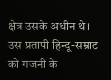क्षेत्र उसके अधीन थे। उस प्रतापी हिन्दू-सम्राट को गजनी के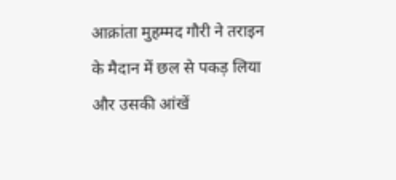आक्रांता मुहम्मद गौरी ने तराइन के मैदान में छल से पकड़ लिया और उसकी आंखें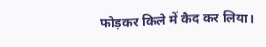फोड़कर किले में कैद कर लिया।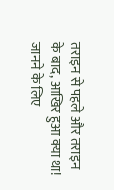तराइन से पहले और तराइन के बाद, आखिर हुआ क्या था! जानने के लिए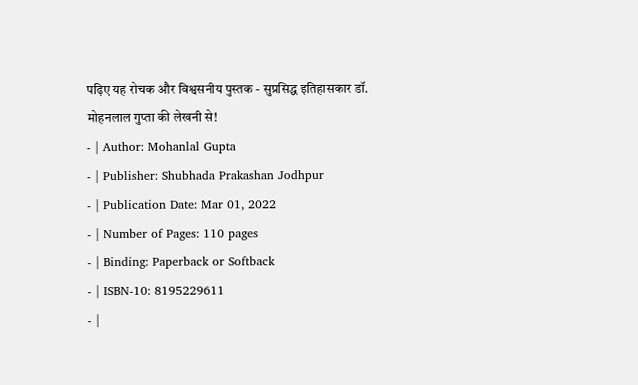पढ़िए यह रोचक और विश्वसनीय पुस्तक - सुप्रसिद्ध इतिहासकार डॉ. मोहनलाल गुप्ता की लेखनी से!
- | Author: Mohanlal Gupta
- | Publisher: Shubhada Prakashan Jodhpur
- | Publication Date: Mar 01, 2022
- | Number of Pages: 110 pages
- | Binding: Paperback or Softback
- | ISBN-10: 8195229611
- |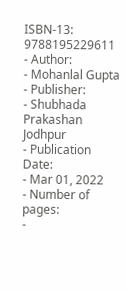ISBN-13: 9788195229611
- Author:
- Mohanlal Gupta
- Publisher:
- Shubhada Prakashan Jodhpur
- Publication Date:
- Mar 01, 2022
- Number of pages:
-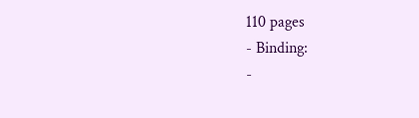110 pages
- Binding:
-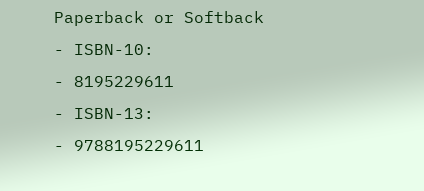Paperback or Softback
- ISBN-10:
- 8195229611
- ISBN-13:
- 9788195229611